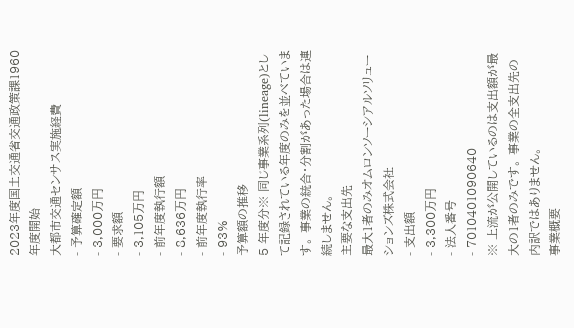2023年度国土交通省交通政策課1960年度開始
大都市交通センサス実施経費
- 予算確定額
- 3,000万円
- 要求額
- 3,105万円
- 前年度執行額
- 8,636万円
- 前年度執行率
- 93%
予算額の推移
5 年度分※ 同じ事業系列(lineage)として記録されている年度のみを並べています。 事業の統合・分割があった場合は連続しません。
主要な支出先
最大1者のみオムロンソーシアルソリューションズ株式会社
- 支出額
- 3,300万円
- 法人番号
- 7010401090640
※ 上流が公開しているのは支出額が最大の1者のみです。 事業の全支出先の内訳ではありません。
事業概要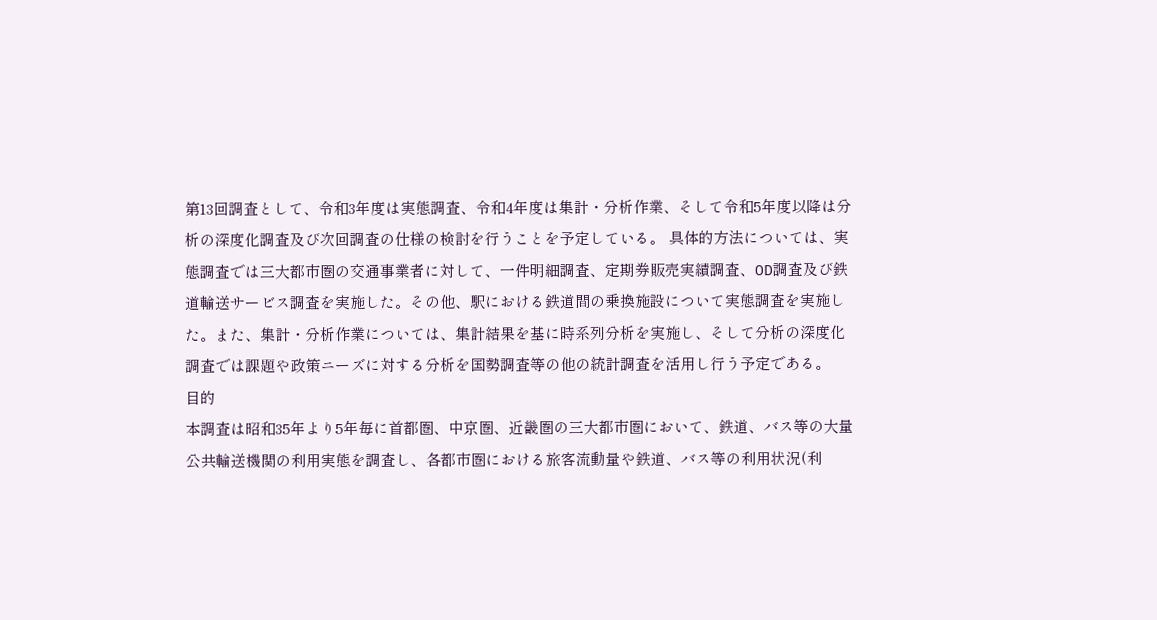第13回調査として、令和3年度は実態調査、令和4年度は集計・分析作業、そして令和5年度以降は分析の深度化調査及び次回調査の仕様の検討を行うことを予定している。 具体的方法については、実態調査では三大都市圏の交通事業者に対して、一件明細調査、定期券販売実績調査、OD調査及び鉄道輸送サービス調査を実施した。その他、駅における鉄道間の乗換施設について実態調査を実施した。また、集計・分析作業については、集計結果を基に時系列分析を実施し、そして分析の深度化調査では課題や政策ニーズに対する分析を国勢調査等の他の統計調査を活用し行う予定である。
目的
本調査は昭和35年より5年毎に首都圏、中京圏、近畿圏の三大都市圏において、鉄道、バス等の大量公共輸送機関の利用実態を調査し、各都市圏における旅客流動量や鉄道、バス等の利用状況(利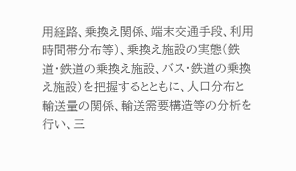用経路、乗換え関係、端末交通手段、利用時間帯分布等)、乗換え施設の実態(鉄道・鉄道の乗換え施設、バス・鉄道の乗換え施設)を把握するとともに、人口分布と輸送量の関係、輸送需要構造等の分析を行い、三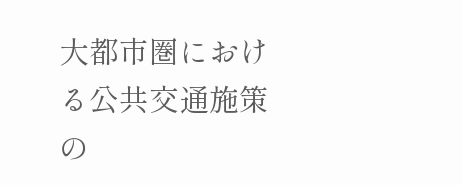大都市圏における公共交通施策の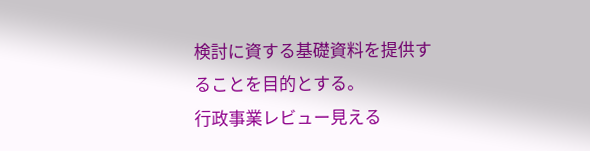検討に資する基礎資料を提供することを目的とする。
行政事業レビュー見える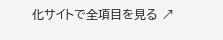化サイトで全項目を見る ↗